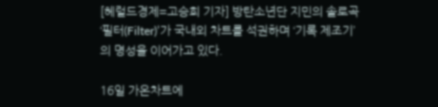[헤럴드경제=고승희 기자] 방탄소년단 지민의 솔로곡 ‘필터(Filter)’가 국내외 차트를 석권하며 ‘기록 제조기’의 명성을 이어가고 있다.

16일 가온차트에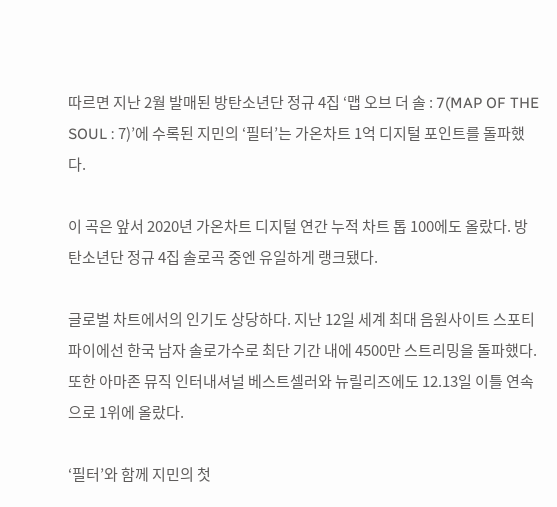따르면 지난 2월 발매된 방탄소년단 정규 4집 ‘맵 오브 더 솔 : 7(MAP OF THE SOUL : 7)’에 수록된 지민의 ‘필터’는 가온차트 1억 디지털 포인트를 돌파했다.

이 곡은 앞서 2020년 가온차트 디지털 연간 누적 차트 톱 100에도 올랐다. 방탄소년단 정규 4집 솔로곡 중엔 유일하게 랭크됐다.

글로벌 차트에서의 인기도 상당하다. 지난 12일 세계 최대 음원사이트 스포티파이에선 한국 남자 솔로가수로 최단 기간 내에 4500만 스트리밍을 돌파했다. 또한 아마존 뮤직 인터내셔널 베스트셀러와 뉴릴리즈에도 12.13일 이틀 연속으로 1위에 올랐다.

‘필터’와 함께 지민의 첫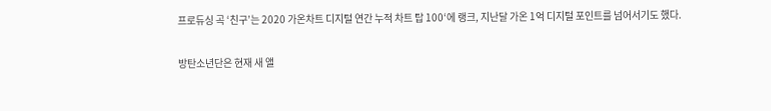프로듀싱 곡 ‘친구’는 2020 가온차트 디지털 연간 누적 차트 탑 100‘에 랭크, 지난달 가온 1억 디지털 포인트를 넘어서기도 했다.

방탄소년단은 현재 새 앨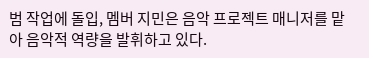범 작업에 돌입, 멤버 지민은 음악 프로젝트 매니저를 맡아 음악적 역량을 발휘하고 있다.